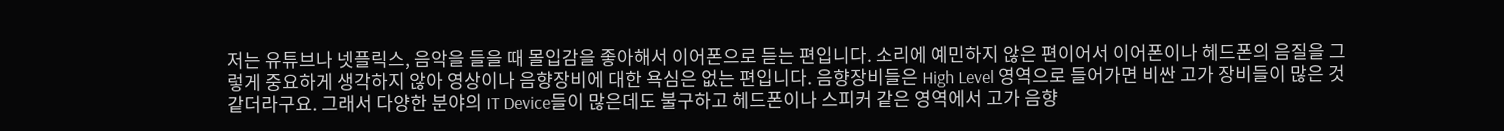저는 유튜브나 넷플릭스, 음악을 들을 때 몰입감을 좋아해서 이어폰으로 듣는 편입니다. 소리에 예민하지 않은 편이어서 이어폰이나 헤드폰의 음질을 그렇게 중요하게 생각하지 않아 영상이나 음향장비에 대한 욕심은 없는 편입니다. 음향장비들은 High Level 영역으로 들어가면 비싼 고가 장비들이 많은 것 같더라구요. 그래서 다양한 분야의 IT Device들이 많은데도 불구하고 헤드폰이나 스피커 같은 영역에서 고가 음향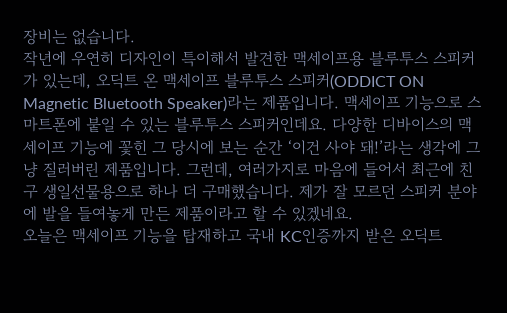장비는 없습니다.
작년에 우연히 디자인이 특이해서 발견한 맥세이프용 블루투스 스피커가 있는데, 오딕트 온 맥세이프 블루투스 스피커(ODDICT ON Magnetic Bluetooth Speaker)라는 제품입니다. 맥세이프 기능으로 스마트폰에 붙일 수 있는 블루투스 스피커인데요. 다양한 디바이스의 맥세이프 기능에 꽃힌 그 당시에 보는 순간 ‘이건 사야 돼!’라는 생각에 그냥 질러버린 제품입니다. 그런데, 여러가지로 마음에 들어서 최근에 친구 생일선물용으로 하나 더 구매했습니다. 제가 잘 모르던 스피커 분야에 발을 들여놓게 만든 제품이라고 할 수 있겠네요.
오늘은 맥세이프 기능을 탑재하고 국내 KC인증까지 받은 오딕트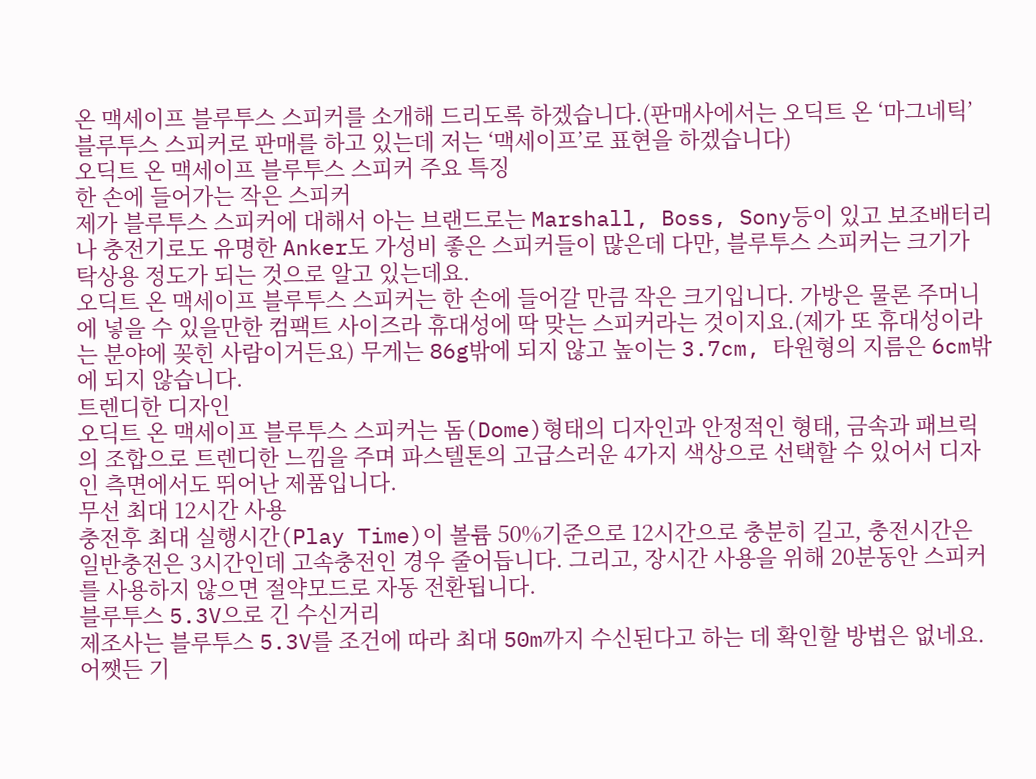온 맥세이프 블루투스 스피커를 소개해 드리도록 하겠습니다.(판매사에서는 오딕트 온 ‘마그네틱’ 블루투스 스피커로 판매를 하고 있는데 저는 ‘맥세이프’로 표현을 하겠습니다)
오딕트 온 맥세이프 블루투스 스피커 주요 특징
한 손에 들어가는 작은 스피커
제가 블루투스 스피커에 대해서 아는 브랜드로는 Marshall, Boss, Sony등이 있고 보조배터리나 충전기로도 유명한 Anker도 가성비 좋은 스피커들이 많은데 다만, 블루투스 스피커는 크기가 탁상용 정도가 되는 것으로 알고 있는데요.
오딕트 온 맥세이프 블루투스 스피커는 한 손에 들어갈 만큼 작은 크기입니다. 가방은 물론 주머니에 넣을 수 있을만한 컴팩트 사이즈라 휴대성에 딱 맞는 스피커라는 것이지요.(제가 또 휴대성이라는 분야에 꽂힌 사람이거든요) 무게는 86g밖에 되지 않고 높이는 3.7cm, 타원형의 지름은 6cm밖에 되지 않습니다.
트렌디한 디자인
오딕트 온 맥세이프 블루투스 스피커는 돔(Dome)형태의 디자인과 안정적인 형태, 금속과 패브릭의 조합으로 트렌디한 느낌을 주며 파스텔톤의 고급스러운 4가지 색상으로 선택할 수 있어서 디자인 측면에서도 뛰어난 제품입니다.
무선 최대 12시간 사용
충전후 최대 실행시간(Play Time)이 볼륨 50%기준으로 12시간으로 충분히 길고, 충전시간은 일반충전은 3시간인데 고속충전인 경우 줄어듭니다. 그리고, 장시간 사용을 위해 20분동안 스피커를 사용하지 않으면 절약모드로 자동 전환됩니다.
블루투스 5.3V으로 긴 수신거리
제조사는 블루투스 5.3V를 조건에 따라 최대 50m까지 수신된다고 하는 데 확인할 방법은 없네요. 어쨋든 기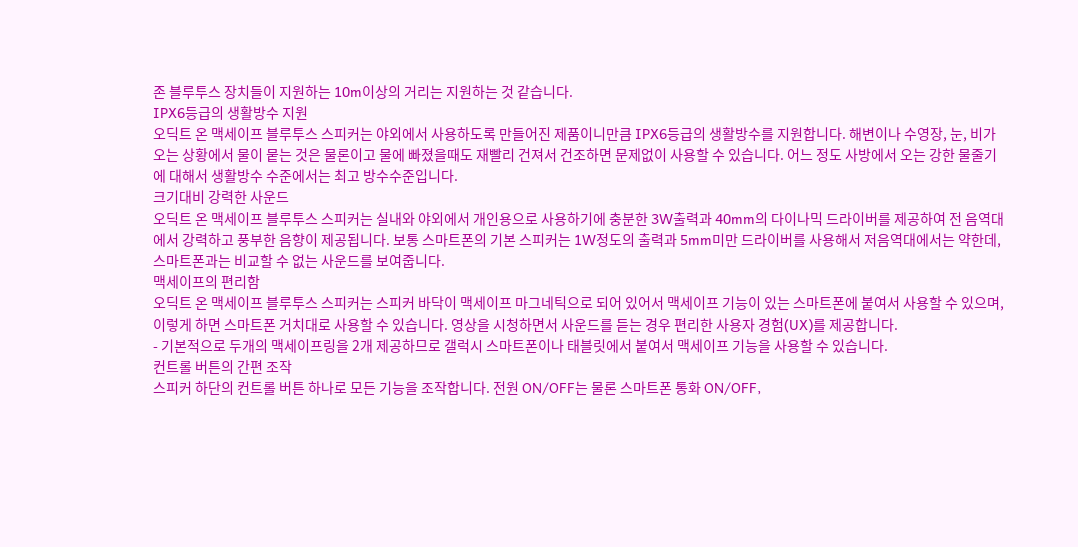존 블루투스 장치들이 지원하는 10m이상의 거리는 지원하는 것 같습니다.
IPX6등급의 생활방수 지원
오딕트 온 맥세이프 블루투스 스피커는 야외에서 사용하도록 만들어진 제품이니만큼 IPX6등급의 생활방수를 지원합니다. 해변이나 수영장, 눈, 비가 오는 상황에서 물이 뭍는 것은 물론이고 물에 빠졌을때도 재빨리 건져서 건조하면 문제없이 사용할 수 있습니다. 어느 정도 사방에서 오는 강한 물줄기에 대해서 생활방수 수준에서는 최고 방수수준입니다.
크기대비 강력한 사운드
오딕트 온 맥세이프 블루투스 스피커는 실내와 야외에서 개인용으로 사용하기에 충분한 3W출력과 40mm의 다이나믹 드라이버를 제공하여 전 음역대에서 강력하고 풍부한 음향이 제공됩니다. 보통 스마트폰의 기본 스피커는 1W정도의 출력과 5mm미만 드라이버를 사용해서 저음역대에서는 약한데, 스마트폰과는 비교할 수 없는 사운드를 보여줍니다.
맥세이프의 편리함
오딕트 온 맥세이프 블루투스 스피커는 스피커 바닥이 맥세이프 마그네틱으로 되어 있어서 맥세이프 기능이 있는 스마트폰에 붙여서 사용할 수 있으며, 이렇게 하면 스마트폰 거치대로 사용할 수 있습니다. 영상을 시청하면서 사운드를 듣는 경우 편리한 사용자 경험(UX)를 제공합니다.
- 기본적으로 두개의 맥세이프링을 2개 제공하므로 갤럭시 스마트폰이나 태블릿에서 붙여서 맥세이프 기능을 사용할 수 있습니다.
컨트롤 버튼의 간편 조작
스피커 하단의 컨트롤 버튼 하나로 모든 기능을 조작합니다. 전원 ON/OFF는 물론 스마트폰 통화 ON/OFF,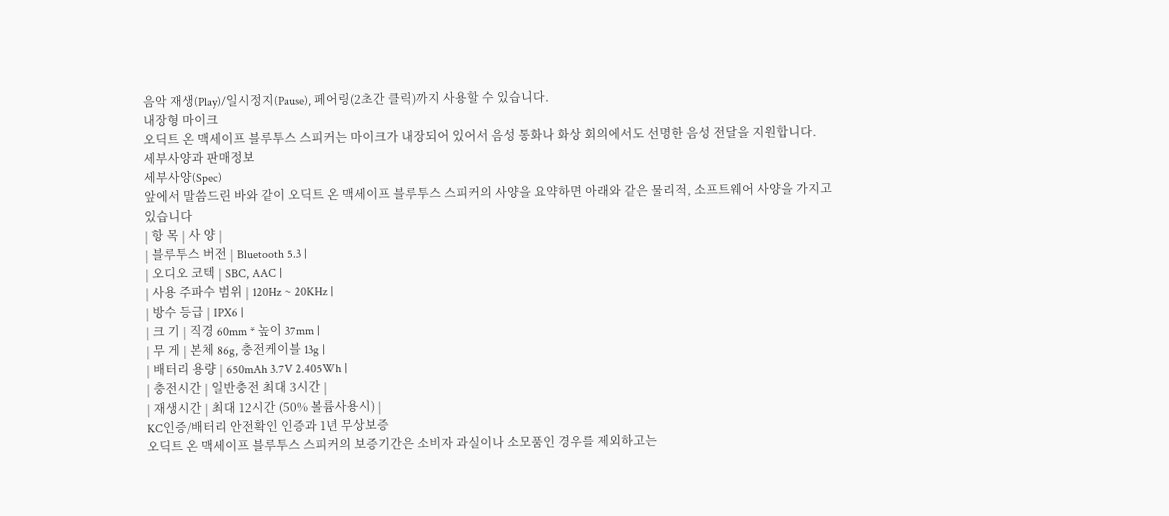음악 재생(Play)/일시정지(Pause), 페어링(2초간 클릭)까지 사용할 수 있습니다.
내장형 마이크
오딕트 온 맥세이프 블루투스 스피커는 마이크가 내장되어 있어서 음성 통화나 화상 회의에서도 선명한 음성 전달을 지원합니다.
세부사양과 판매정보
세부사양(Spec)
앞에서 말씀드린 바와 같이 오딕트 온 맥세이프 블루투스 스피커의 사양을 요약하면 아래와 같은 물리적, 소프트웨어 사양을 가지고 있습니다
| 항 목 | 사 양 |
| 블루투스 버전 | Bluetooth 5.3 |
| 오디오 코텍 | SBC, AAC |
| 사용 주파수 범위 | 120Hz ~ 20KHz |
| 방수 등급 | IPX6 |
| 크 기 | 직경 60mm * 높이 37mm |
| 무 게 | 본체 86g, 충전케이블 13g |
| 배터리 용량 | 650mAh 3.7V 2.405Wh |
| 충전시간 | 일반충전 최대 3시간 |
| 재생시간 | 최대 12시간 (50% 볼륨사용시) |
KC인증/배터리 안전확인 인증과 1년 무상보증
오딕트 온 맥세이프 블루투스 스피커의 보증기간은 소비자 과실이나 소모품인 경우를 제외하고는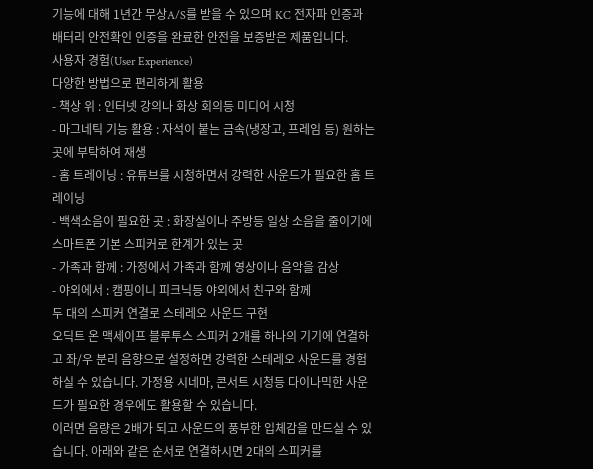기능에 대해 1년간 무상A/S를 받을 수 있으며 KC 전자파 인증과 배터리 안전확인 인증을 완료한 안전을 보증받은 제품입니다.
사용자 경험(User Experience)
다양한 방법으로 편리하게 활용
- 책상 위 : 인터넷 강의나 화상 회의등 미디어 시청
- 마그네틱 기능 활용 : 자석이 붙는 금속(냉장고, 프레임 등) 원하는 곳에 부탁하여 재생
- 홈 트레이닝 : 유튜브를 시청하면서 강력한 사운드가 필요한 홈 트레이닝
- 백색소음이 필요한 곳 : 화장실이나 주방등 일상 소음을 줄이기에 스마트폰 기본 스피커로 한계가 있는 곳
- 가족과 함께 : 가정에서 가족과 함께 영상이나 음악을 감상
- 야외에서 : 캠핑이니 피크닉등 야외에서 친구와 함께
두 대의 스피커 연결로 스테레오 사운드 구현
오딕트 온 맥세이프 블루투스 스피커 2개를 하나의 기기에 연결하고 좌/우 분리 음향으로 설정하면 강력한 스테레오 사운드를 경험하실 수 있습니다. 가정용 시네마, 콘서트 시청등 다이나믹한 사운드가 필요한 경우에도 활용할 수 있습니다.
이러면 음량은 2배가 되고 사운드의 풍부한 입체감을 만드실 수 있습니다. 아래와 같은 순서로 연결하시면 2대의 스피커를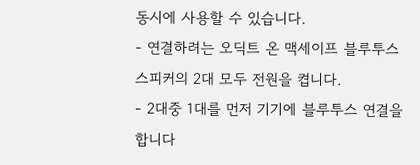동시에 사용할 수 있습니다.
- 연결하려는 오딕트 온 맥세이프 블루투스 스피커의 2대 모두 전원을 켭니다.
- 2대중 1대를 먼저 기기에 블루투스 연결을 합니다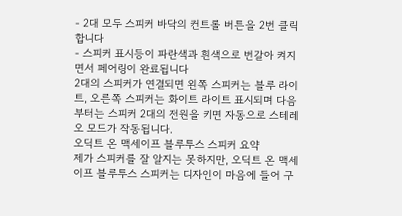- 2대 모두 스피커 바닥의 컨트롤 버튼을 2번 클릭합니다
- 스피커 표시등이 파란색과 흰색으로 번갈아 켜지면서 페어링이 완료됩니다
2대의 스피커가 연결되면 왼쪽 스피커는 블루 라이트, 오른쪽 스피커는 화이트 라이트 표시되며 다음부터는 스피커 2대의 전원을 키면 자동으로 스테레오 모드가 작동됩니다.
오딕트 온 맥세이프 블루투스 스피커 요약
제가 스피커를 잘 알지는 못하지만, 오딕트 온 맥세이프 블루투스 스피커는 디자인이 마음에 들어 구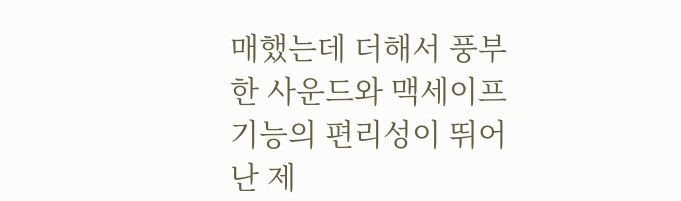매했는데 더해서 풍부한 사운드와 맥세이프 기능의 편리성이 뛰어난 제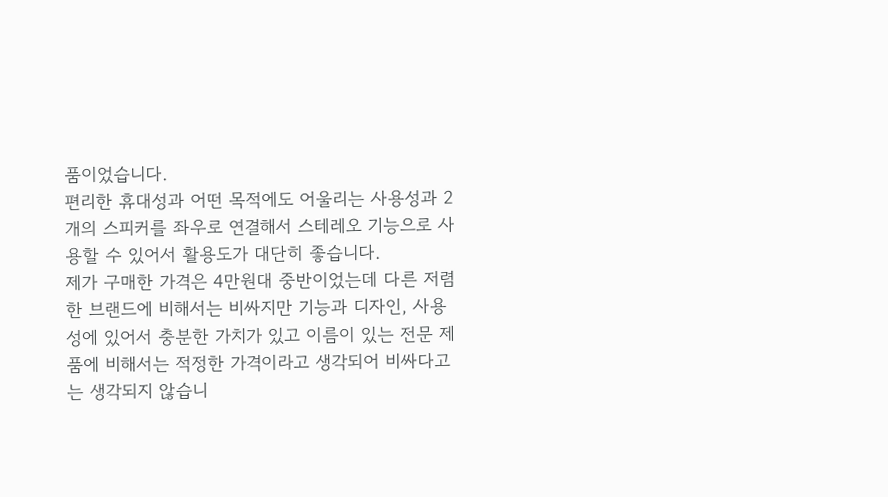품이었습니다.
편리한 휴대성과 어떤 목적에도 어울리는 사용성과 2개의 스피커를 좌우로 연결해서 스테레오 기능으로 사용할 수 있어서 활용도가 대단히 좋습니다.
제가 구매한 가격은 4만원대 중반이었는데 다른 저렴한 브랜드에 비해서는 비싸지만 기능과 디자인, 사용성에 있어서 충분한 가치가 있고 이름이 있는 전문 제품에 비해서는 적정한 가격이라고 생각되어 비싸다고는 생각되지 않습니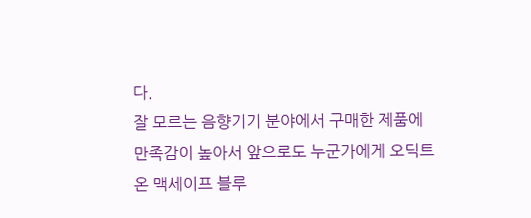다.
잘 모르는 음향기기 분야에서 구매한 제품에 만족감이 높아서 앞으로도 누군가에게 오딕트 온 맥세이프 블루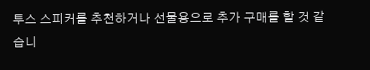투스 스피커를 추천하거나 선물용으로 추가 구매를 할 것 같습니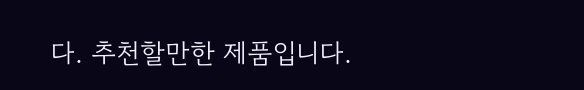다. 추천할만한 제품입니다.